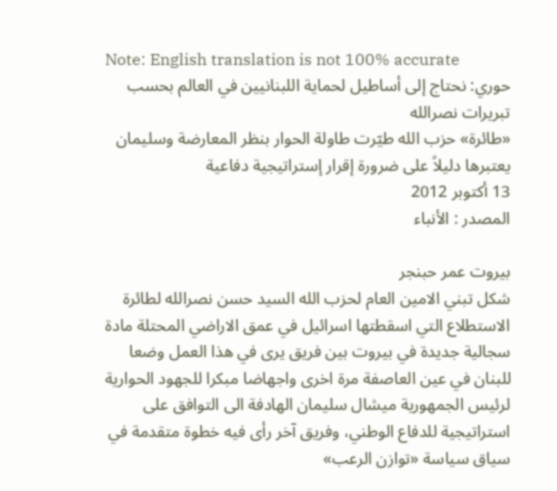Note: English translation is not 100% accurate
حوري: نحتاج إلى أساطيل لحماية اللبنانيين في العالم بحسب تبريرات نصرالله
«طائرة» حزب الله طيّرت طاولة الحوار بنظر المعارضة وسليمان يعتبرها دليلاً على ضرورة إقرار إستراتيجية دفاعية
13 أكتوبر 2012
المصدر : الأنباء

بيروت عمر حبنجر
شكل تبني الامين العام لحزب الله السيد حسن نصرالله لطائرة الاستطلاع التي اسقطتها اسرائيل في عمق الاراضي المحتلة مادة سجالية جديدة في بيروت بين فريق يرى في هذا العمل وضعا للبنان في عين العاصفة مرة اخرى واجهاضا مبكرا للجهود الحوارية لرئيس الجمهورية ميشال سليمان الهادفة الى التوافق على استراتيجية للدفاع الوطني، وفريق آخر رأى فيه خطوة متقدمة في سياق سياسة «توازن الرعب»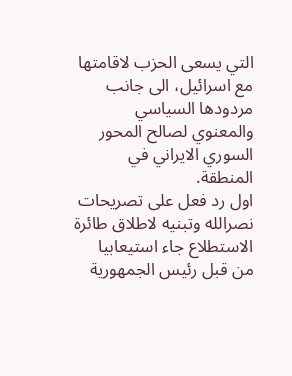التي يسعى الحزب لاقامتها مع اسرائيل، الى جانب مردودها السياسي والمعنوي لصالح المحور السوري الايراني في المنطقة.
اول رد فعل على تصريحات نصرالله وتبنيه لاطلاق طائرة الاستطلاع جاء استيعابيا من قبل رئيس الجمهورية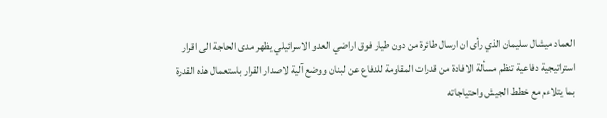العماد ميشال سليمان الذي رأى ان ارسال طائرة من دون طيار فوق اراضي العدو الاسرائيلي يظهر مدى الحاجة الى اقرار استراتيجية دفاعية تنظم مسألة الافادة من قدرات المقاومة للدفاع عن لبنان ووضع آلية لاصدار القرار باستعمال هذه القدرة بما يتلاءم مع خطط الجيش واحتياجاته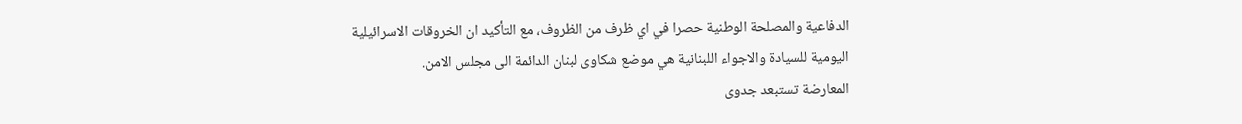الدفاعية والمصلحة الوطنية حصرا في اي ظرف من الظروف، مع التأكيد ان الخروقات الاسرائيلية اليومية للسيادة والاجواء اللبنانية هي موضع شكاوى لبنان الدائمة الى مجلس الامن.
المعارضة تستبعد جدوى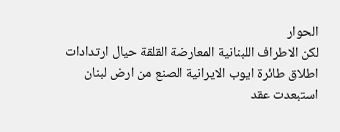الحوار
لكن الاطراف اللبنانية المعارضة القلقة حيال ارتدادات اطلاق طائرة ايوب الايرانية الصنع من ارض لبنان استبعدت عقد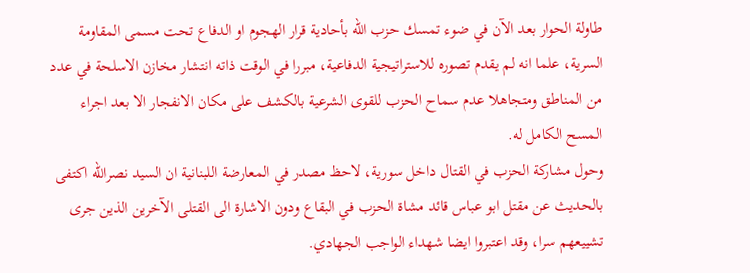طاولة الحوار بعد الآن في ضوء تمسك حزب الله بأحادية قرار الهجوم او الدفاع تحت مسمى المقاومة السرية، علما انه لم يقدم تصوره للاستراتيجية الدفاعية، مبررا في الوقت ذاته انتشار مخازن الاسلحة في عدد من المناطق ومتجاهلا عدم سماح الحزب للقوى الشرعية بالكشف على مكان الانفجار الا بعد اجراء المسح الكامل له.
وحول مشاركة الحزب في القتال داخل سورية، لاحظ مصدر في المعارضة اللبنانية ان السيد نصرالله اكتفى بالحديث عن مقتل ابو عباس قائد مشاة الحزب في البقاع ودون الاشارة الى القتلى الآخرين الذين جرى تشييعهم سرا، وقد اعتبروا ايضا شهداء الواجب الجهادي.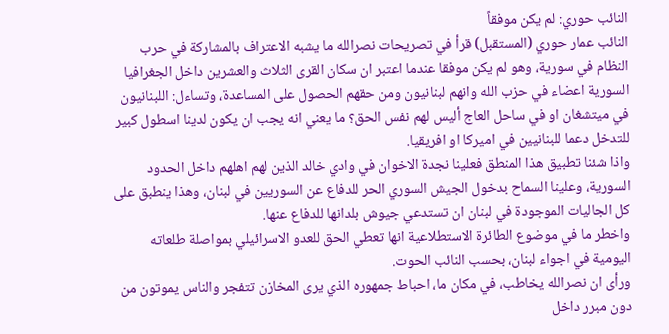النائب حوري: لم يكن موفقاً
النائب عمار حوري (المستقبل) قرأ في تصريحات نصرالله ما يشبه الاعتراف بالمشاركة في حرب النظام في سورية، وهو لم يكن موفقا عندما اعتبر ان سكان القرى الثلاث والعشرين داخل الجغرافيا السورية اعضاء في حزب الله وانهم لبنانيون ومن حقهم الحصول على المساعدة، وتساءل: اللبنانيون في ميتشغان او في ساحل العاج أليس لهم نفس الحق؟ ما يعني انه يجب ان يكون لدينا اسطول كبير للتدخل دعما للبنانيين في اميركا او افريقيا.
واذا شئنا تطبيق هذا المنطق فعلينا نجدة الاخوان في وادي خالد الذين لهم اهلهم داخل الحدود السورية، وعلينا السماح بدخول الجيش السوري الحر للدفاع عن السوريين في لبنان، وهذا ينطبق على كل الجاليات الموجودة في لبنان ان تستدعي جيوش بلدانها للدفاع عنها.
واخطر ما في موضوع الطائرة الاستطلاعية انها تعطي الحق للعدو الاسرائيلي بمواصلة طلعاته اليومية في اجواء لبنان، بحسب النائب الحوت.
ورأى ان نصرالله يخاطب، في مكان ما، احباط جمهوره الذي يرى المخازن تتفجر والناس يموتون من دون مبرر داخل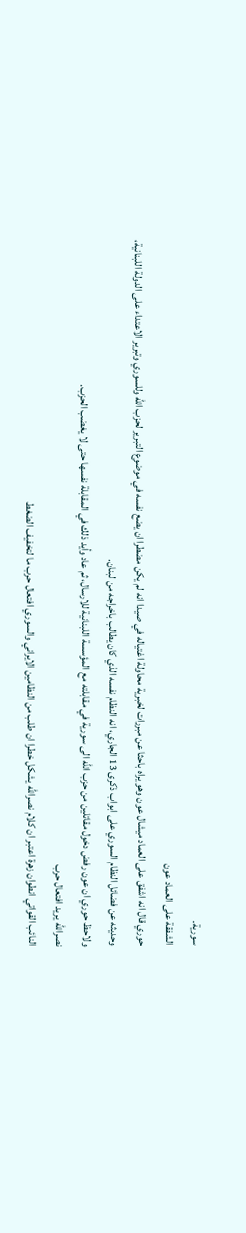سورية.
الشفقة على العماد عون
حوري قال انه اشفق على العماد ميشال عون وهو يراه باحثا عن مبررات لخبرية محاولة اغتياله في صيدا انه لم يكن مضطرا ان يضع نفسه في موضوع التبرير لحزب الله وللسوري وتبرير الاعتداء على الدولة اللبنانية، وحديثه عن فضائل النظام السوري على ابواب ذكرى 13 الجاري، انه النظام نفسه الذي كان يطالب باخراجه من لبنان.
ولاحظ حوري ان عون رفض دخول مقاتلين من حزب الله الى سورية في مقابلته مع المؤسسة اللبنانية للارسال، ثم عاد وأيد ذلك في المقابلة نفسها حتى لا يغضب الحزب.
نصرالله يريد افتعال حرب
النائب القواتي انطوان زهرة اعتبر ان كلام نصرالله يشكل خطرا ان طلب من النظامين الايراني والسوري افتعال حرب ما لتخفيف الضغط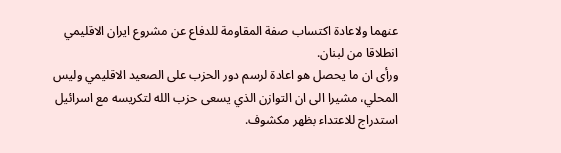عنهما ولاعادة اكتساب صفة المقاومة للدفاع عن مشروع ايران الاقليمي انطلاقا من لبنان.
ورأى ان ما يحصل هو اعادة لرسم دور الحزب على الصعيد الاقليمي وليس المحلي، مشيرا الى ان التوازن الذي يسعى حزب الله لتكريسه مع اسرائيل استدراج للاعتداء بظهر مكشوف.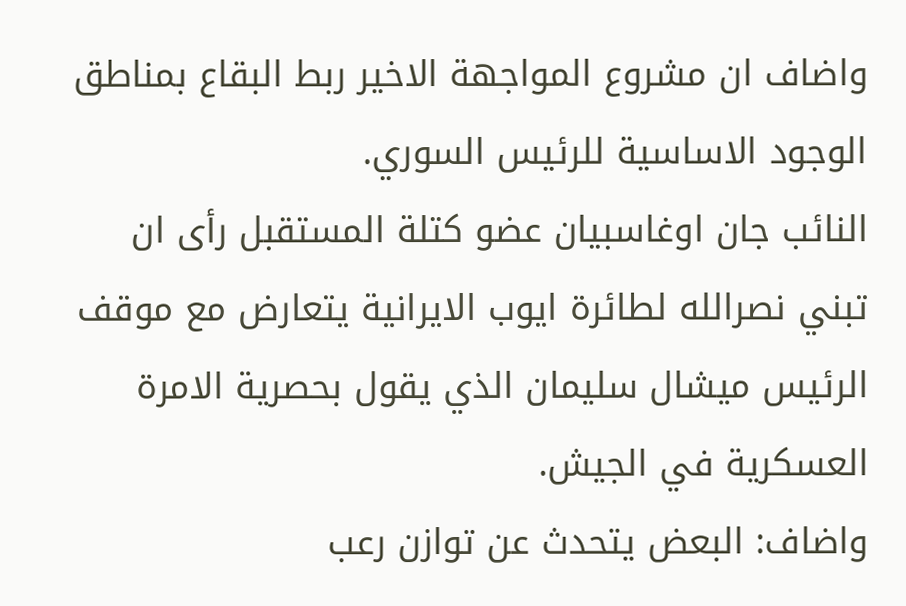واضاف ان مشروع المواجهة الاخير ربط البقاع بمناطق الوجود الاساسية للرئيس السوري.
النائب جان اوغاسبيان عضو كتلة المستقبل رأى ان تبني نصرالله لطائرة ايوب الايرانية يتعارض مع موقف الرئيس ميشال سليمان الذي يقول بحصرية الامرة العسكرية في الجيش.
واضاف: البعض يتحدث عن توازن رعب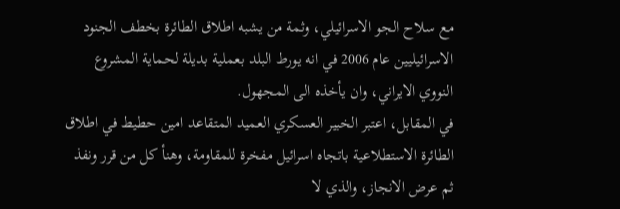مع سلاح الجو الاسرائيلي، وثمة من يشبه اطلاق الطائرة بخطف الجنود الاسرائيليين عام 2006 في انه يورط البلد بعملية بديلة لحماية المشروع النووي الايراني، وان يأخذه الى المجهول.
في المقابل، اعتبر الخبير العسكري العميد المتقاعد امين حطيط في اطلاق الطائرة الاستطلاعية باتجاه اسرائيل مفخرة للمقاومة، وهنأ كل من قرر ونفذ ثم عرض الانجاز، والذي لا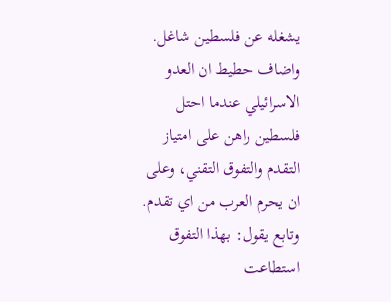يشغله عن فلسطين شاغل.
واضاف حطيط ان العدو الاسرائيلي عندما احتل فلسطين راهن على امتياز التقدم والتفوق التقني، وعلى ان يحرم العرب من اي تقدم.
وتابع يقول: بهذا التفوق استطاعت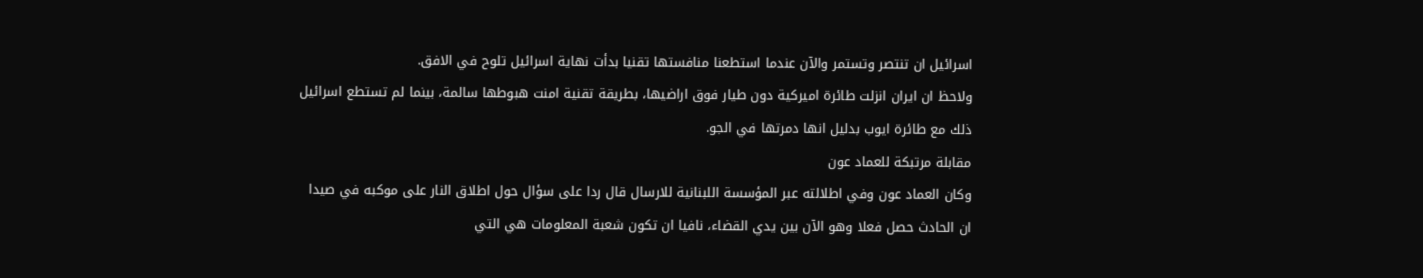اسرائيل ان تنتصر وتستمر والآن عندما استطعنا منافستها تقنيا بدأت نهاية اسرائيل تلوح في الافق.
ولاحظ ان ايران انزلت طائرة اميركية دون طيار فوق اراضيها، بطريقة تقنية امنت هبوطها سالمة، بينما لم تستطع اسرائيل ذلك مع طائرة ايوب بدليل انها دمرتها في الجو.
مقابلة مرتبكة للعماد عون
وكان العماد عون وفي اطلالته عبر المؤسسة اللبنانية للارسال قال ردا على سؤال حول اطلاق النار على موكبه في صيدا ان الحادث حصل فعلا وهو الآن بين يدي القضاء، نافيا ان تكون شعبة المعلومات هي التي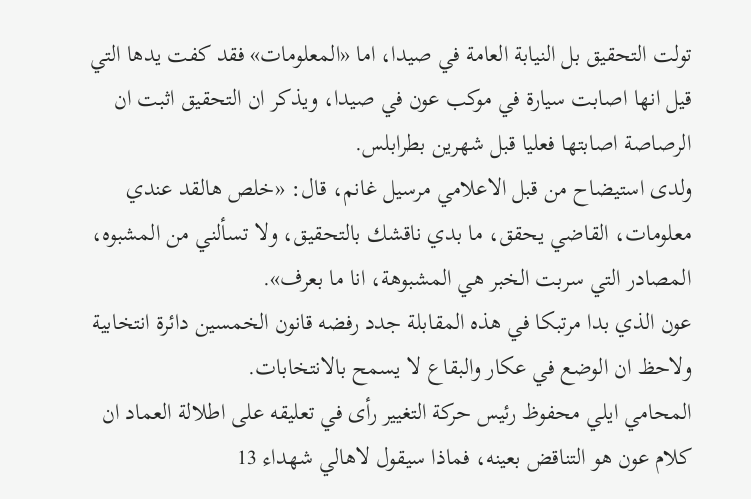تولت التحقيق بل النيابة العامة في صيدا، اما «المعلومات» فقد كفت يدها التي قيل انها اصابت سيارة في موكب عون في صيدا، ويذكر ان التحقيق اثبت ان الرصاصة اصابتها فعليا قبل شهرين بطرابلس.
ولدى استيضاح من قبل الاعلامي مرسيل غانم، قال: «خلص هالقد عندي معلومات، القاضي يحقق، ما بدي ناقشك بالتحقيق، ولا تسألني من المشبوه، المصادر التي سربت الخبر هي المشبوهة، انا ما بعرف».
عون الذي بدا مرتبكا في هذه المقابلة جدد رفضه قانون الخمسين دائرة انتخابية ولاحظ ان الوضع في عكار والبقاع لا يسمح بالانتخابات.
المحامي ايلي محفوظ رئيس حركة التغيير رأى في تعليقه على اطلالة العماد ان كلام عون هو التناقض بعينه، فماذا سيقول لاهالي شهداء 13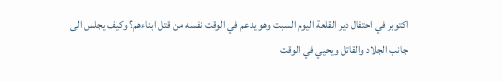اكتوبر في احتفال دير القلعة اليوم السبت وهو يدعم في الوقت نفسه من قتل ابناءهم؟ وكيف يجلس الى جانب الجلاد والقاتل ويحيي في الوقت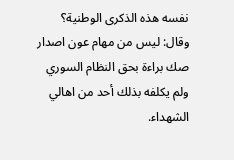نفسه هذه الذكرى الوطنية؟
وقال: ليس من مهام عون اصدار صك براءة بحق النظام السوري ولم يكلفه بذلك أحد من اهالي الشهداء.